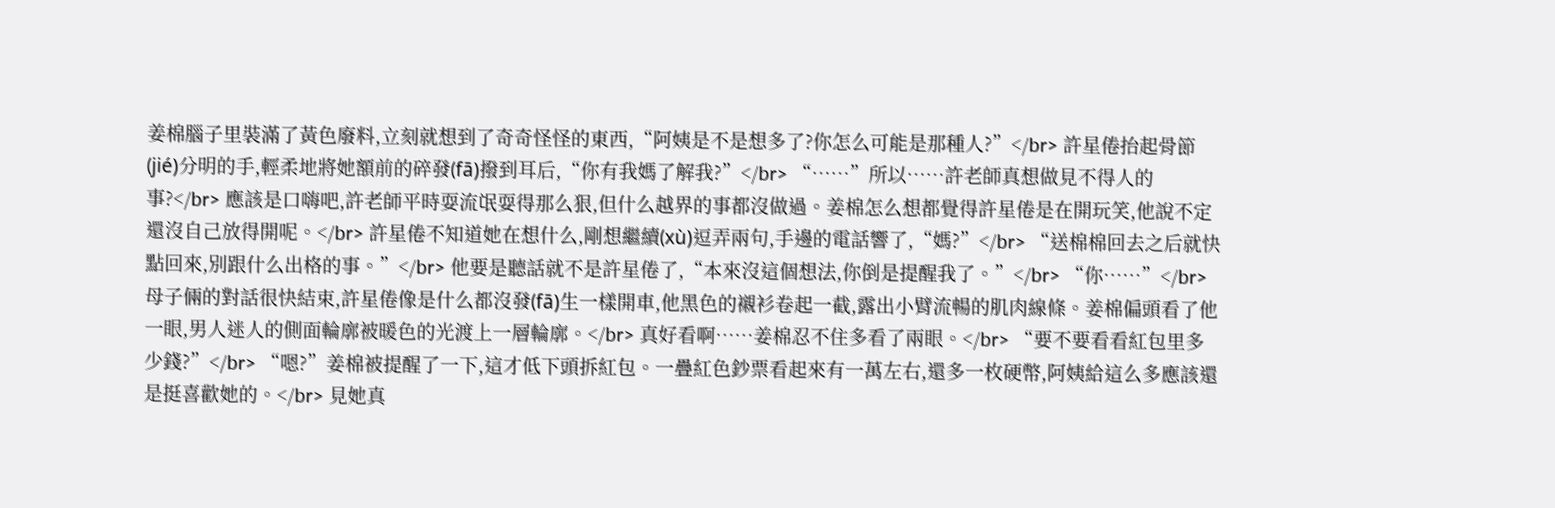姜棉腦子里裝滿了黃色廢料,立刻就想到了奇奇怪怪的東西,“阿姨是不是想多了?你怎么可能是那種人?”</br> 許星倦抬起骨節(jié)分明的手,輕柔地將她額前的碎發(fā)撥到耳后,“你有我媽了解我?”</br> “……”所以……許老師真想做見不得人的事?</br> 應該是口嗨吧,許老師平時耍流氓耍得那么狠,但什么越界的事都沒做過。姜棉怎么想都覺得許星倦是在開玩笑,他說不定還沒自己放得開呢。</br> 許星倦不知道她在想什么,剛想繼續(xù)逗弄兩句,手邊的電話響了,“媽?”</br> “送棉棉回去之后就快點回來,別跟什么出格的事。”</br> 他要是聽話就不是許星倦了,“本來沒這個想法,你倒是提醒我了。”</br> “你……”</br> 母子倆的對話很快結束,許星倦像是什么都沒發(fā)生一樣開車,他黑色的襯衫卷起一截,露出小臂流暢的肌肉線條。姜棉偏頭看了他一眼,男人迷人的側面輪廓被暖色的光渡上一層輪廓。</br> 真好看啊……姜棉忍不住多看了兩眼。</br> “要不要看看紅包里多少錢?”</br> “嗯?”姜棉被提醒了一下,這才低下頭拆紅包。一疊紅色鈔票看起來有一萬左右,還多一枚硬幣,阿姨給這么多應該還是挺喜歡她的。</br> 見她真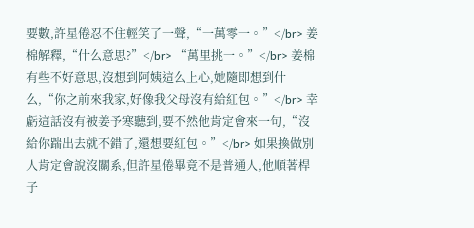要數,許星倦忍不住輕笑了一聲,“一萬零一。”</br> 姜棉解釋,“什么意思?”</br> “萬里挑一。”</br> 姜棉有些不好意思,沒想到阿姨這么上心,她隨即想到什么,“你之前來我家,好像我父母沒有給紅包。”</br> 幸虧這話沒有被姜予寒聽到,要不然他肯定會來一句,“沒給你踹出去就不錯了,還想要紅包。”</br> 如果換做別人肯定會說沒關系,但許星倦畢竟不是普通人,他順著桿子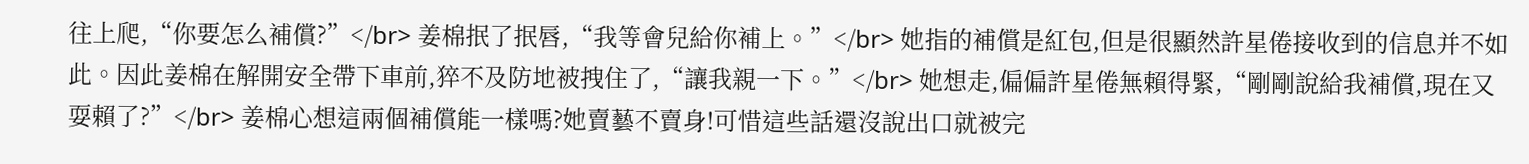往上爬,“你要怎么補償?”</br> 姜棉抿了抿唇,“我等會兒給你補上。”</br> 她指的補償是紅包,但是很顯然許星倦接收到的信息并不如此。因此姜棉在解開安全帶下車前,猝不及防地被拽住了,“讓我親一下。”</br> 她想走,偏偏許星倦無賴得緊,“剛剛說給我補償,現在又耍賴了?”</br> 姜棉心想這兩個補償能一樣嗎?她賣藝不賣身!可惜這些話還沒說出口就被完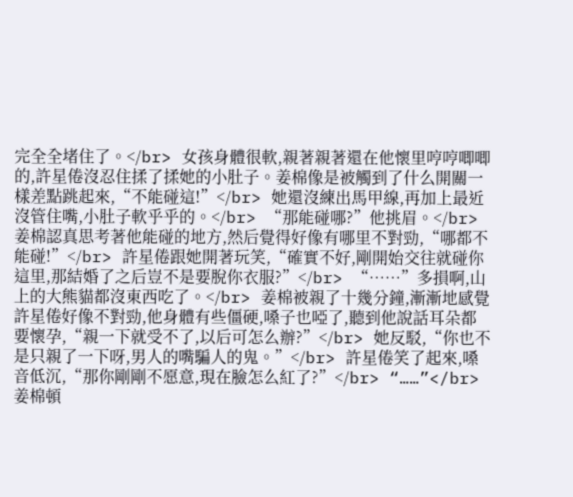完全全堵住了。</br> 女孩身體很軟,親著親著還在他懷里哼哼唧唧的,許星倦沒忍住揉了揉她的小肚子。姜棉像是被觸到了什么開關一樣差點跳起來,“不能碰這!”</br> 她還沒練出馬甲線,再加上最近沒管住嘴,小肚子軟乎乎的。</br> “那能碰哪?”他挑眉。</br> 姜棉認真思考著他能碰的地方,然后覺得好像有哪里不對勁,“哪都不能碰!”</br> 許星倦跟她開著玩笑,“確實不好,剛開始交往就碰你這里,那結婚了之后豈不是要脫你衣服?”</br> “……”多損啊,山上的大熊貓都沒東西吃了。</br> 姜棉被親了十幾分鐘,漸漸地感覺許星倦好像不對勁,他身體有些僵硬,嗓子也啞了,聽到他說話耳朵都要懷孕,“親一下就受不了,以后可怎么辦?”</br> 她反駁,“你也不是只親了一下呀,男人的嘴騙人的鬼。”</br> 許星倦笑了起來,嗓音低沉,“那你剛剛不愿意,現在臉怎么紅了?”</br> “……”</br> 姜棉頓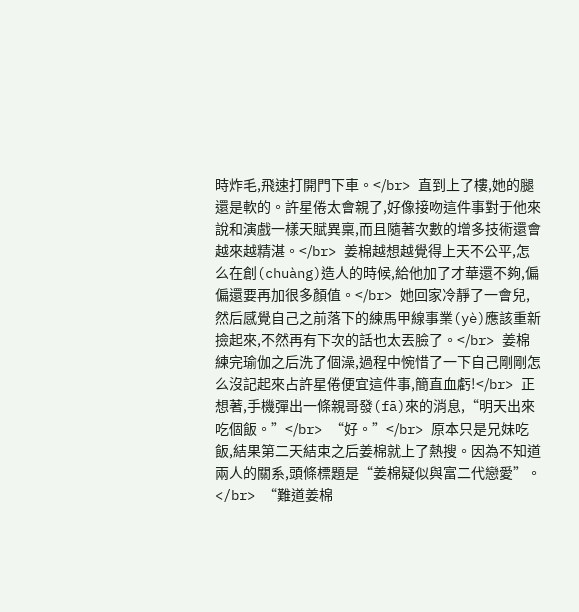時炸毛,飛速打開門下車。</br> 直到上了樓,她的腿還是軟的。許星倦太會親了,好像接吻這件事對于他來說和演戲一樣天賦異稟,而且隨著次數的增多技術還會越來越精湛。</br> 姜棉越想越覺得上天不公平,怎么在創(chuàng)造人的時候,給他加了才華還不夠,偏偏還要再加很多顏值。</br> 她回家冷靜了一會兒,然后感覺自己之前落下的練馬甲線事業(yè)應該重新撿起來,不然再有下次的話也太丟臉了。</br> 姜棉練完瑜伽之后洗了個澡,過程中惋惜了一下自己剛剛怎么沒記起來占許星倦便宜這件事,簡直血虧!</br> 正想著,手機彈出一條親哥發(fā)來的消息,“明天出來吃個飯。”</br> “好。”</br> 原本只是兄妹吃飯,結果第二天結束之后姜棉就上了熱搜。因為不知道兩人的關系,頭條標題是“姜棉疑似與富二代戀愛”。</br> “難道姜棉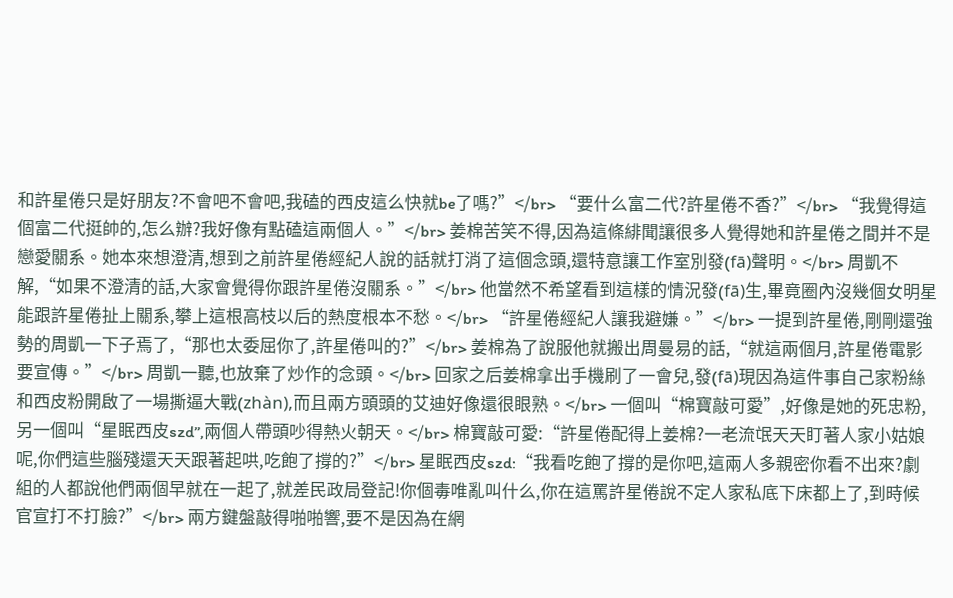和許星倦只是好朋友?不會吧不會吧,我磕的西皮這么快就be了嗎?”</br> “要什么富二代?許星倦不香?”</br> “我覺得這個富二代挺帥的,怎么辦?我好像有點磕這兩個人。”</br> 姜棉苦笑不得,因為這條緋聞讓很多人覺得她和許星倦之間并不是戀愛關系。她本來想澄清,想到之前許星倦經紀人說的話就打消了這個念頭,還特意讓工作室別發(fā)聲明。</br> 周凱不解,“如果不澄清的話,大家會覺得你跟許星倦沒關系。”</br> 他當然不希望看到這樣的情況發(fā)生,畢竟圈內沒幾個女明星能跟許星倦扯上關系,攀上這根高枝以后的熱度根本不愁。</br> “許星倦經紀人讓我避嫌。”</br> 一提到許星倦,剛剛還強勢的周凱一下子焉了,“那也太委屈你了,許星倦叫的?”</br> 姜棉為了說服他就搬出周曼易的話,“就這兩個月,許星倦電影要宣傳。”</br> 周凱一聽,也放棄了炒作的念頭。</br> 回家之后姜棉拿出手機刷了一會兒,發(fā)現因為這件事自己家粉絲和西皮粉開啟了一場撕逼大戰(zhàn),而且兩方頭頭的艾迪好像還很眼熟。</br> 一個叫“棉寶敲可愛”,好像是她的死忠粉,另一個叫“星眠西皮szd”,兩個人帶頭吵得熱火朝天。</br> 棉寶敲可愛:“許星倦配得上姜棉?一老流氓天天盯著人家小姑娘呢,你們這些腦殘還天天跟著起哄,吃飽了撐的?”</br> 星眠西皮szd:“我看吃飽了撐的是你吧,這兩人多親密你看不出來?劇組的人都說他們兩個早就在一起了,就差民政局登記!你個毒唯亂叫什么,你在這罵許星倦說不定人家私底下床都上了,到時候官宣打不打臉?”</br> 兩方鍵盤敲得啪啪響,要不是因為在網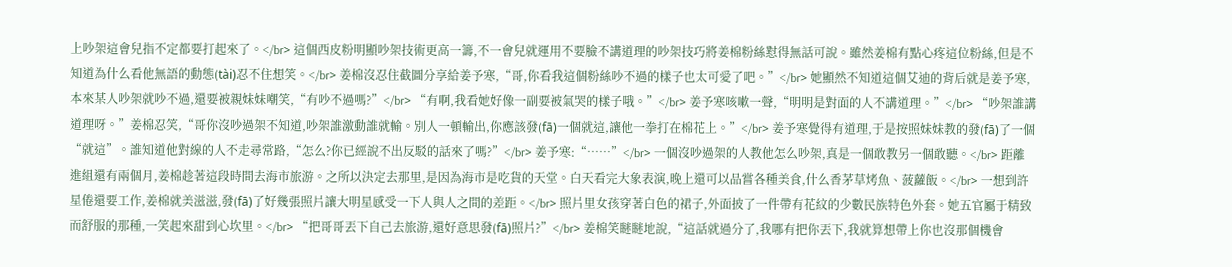上吵架這會兒指不定都要打起來了。</br> 這個西皮粉明顯吵架技術更高一籌,不一會兒就運用不要臉不講道理的吵架技巧將姜棉粉絲懟得無話可說。雖然姜棉有點心疼這位粉絲,但是不知道為什么看他無語的動態(tài)忍不住想笑。</br> 姜棉沒忍住截圖分享給姜予寒,“哥,你看我這個粉絲吵不過的樣子也太可愛了吧。”</br> 她顯然不知道這個艾迪的背后就是姜予寒,本來某人吵架就吵不過,還要被親妹妹嘲笑,“有吵不過嗎?”</br> “有啊,我看她好像一副要被氣哭的樣子哦。”</br> 姜予寒咳嗽一聲,“明明是對面的人不講道理。”</br> “吵架誰講道理呀。”姜棉忍笑,“哥你沒吵過架不知道,吵架誰激動誰就輸。別人一頓輸出,你應該發(fā)一個就這,讓他一拳打在棉花上。”</br> 姜予寒覺得有道理,于是按照妹妹教的發(fā)了一個“就這”。誰知道他對線的人不走尋常路,“怎么?你已經說不出反駁的話來了嗎?”</br> 姜予寒:“……”</br> 一個沒吵過架的人教他怎么吵架,真是一個敢教另一個敢聽。</br> 距離進組還有兩個月,姜棉趁著這段時間去海市旅游。之所以決定去那里,是因為海市是吃貨的天堂。白天看完大象表演,晚上還可以品嘗各種美食,什么香茅草烤魚、菠蘿飯。</br> 一想到許星倦還要工作,姜棉就美滋滋,發(fā)了好幾張照片讓大明星感受一下人與人之間的差距。</br> 照片里女孩穿著白色的裙子,外面披了一件帶有花紋的少數民族特色外套。她五官屬于精致而舒服的那種,一笑起來甜到心坎里。</br> “把哥哥丟下自己去旅游,還好意思發(fā)照片?”</br> 姜棉笑瞇瞇地說,“這話就過分了,我哪有把你丟下,我就算想帶上你也沒那個機會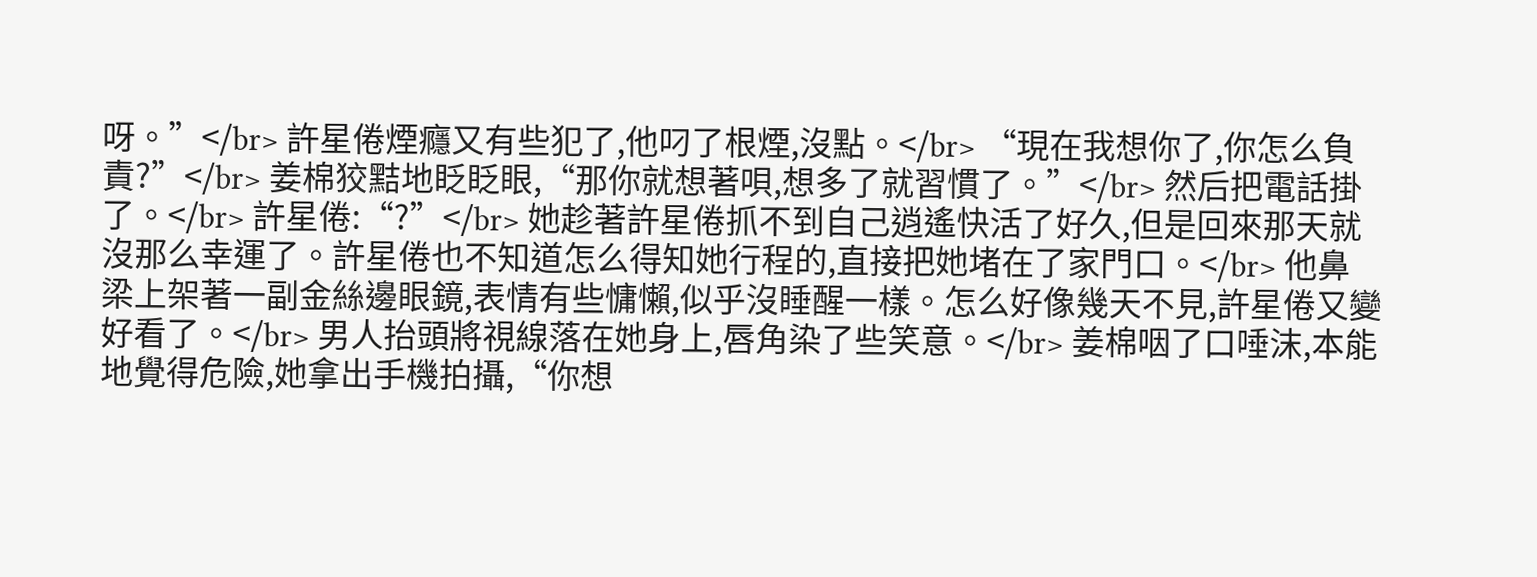呀。”</br> 許星倦煙癮又有些犯了,他叼了根煙,沒點。</br> “現在我想你了,你怎么負責?”</br> 姜棉狡黠地眨眨眼,“那你就想著唄,想多了就習慣了。”</br> 然后把電話掛了。</br> 許星倦:“?”</br> 她趁著許星倦抓不到自己逍遙快活了好久,但是回來那天就沒那么幸運了。許星倦也不知道怎么得知她行程的,直接把她堵在了家門口。</br> 他鼻梁上架著一副金絲邊眼鏡,表情有些慵懶,似乎沒睡醒一樣。怎么好像幾天不見,許星倦又變好看了。</br> 男人抬頭將視線落在她身上,唇角染了些笑意。</br> 姜棉咽了口唾沫,本能地覺得危險,她拿出手機拍攝,“你想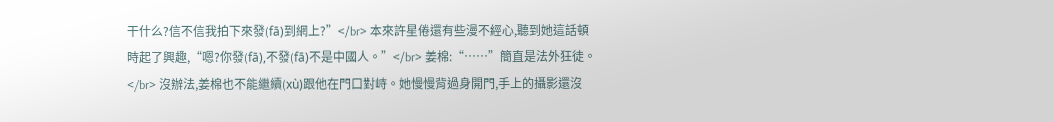干什么?信不信我拍下來發(fā)到網上?”</br> 本來許星倦還有些漫不經心,聽到她這話頓時起了興趣,“嗯?你發(fā),不發(fā)不是中國人。”</br> 姜棉:“……”簡直是法外狂徒。</br> 沒辦法,姜棉也不能繼續(xù)跟他在門口對峙。她慢慢背過身開門,手上的攝影還沒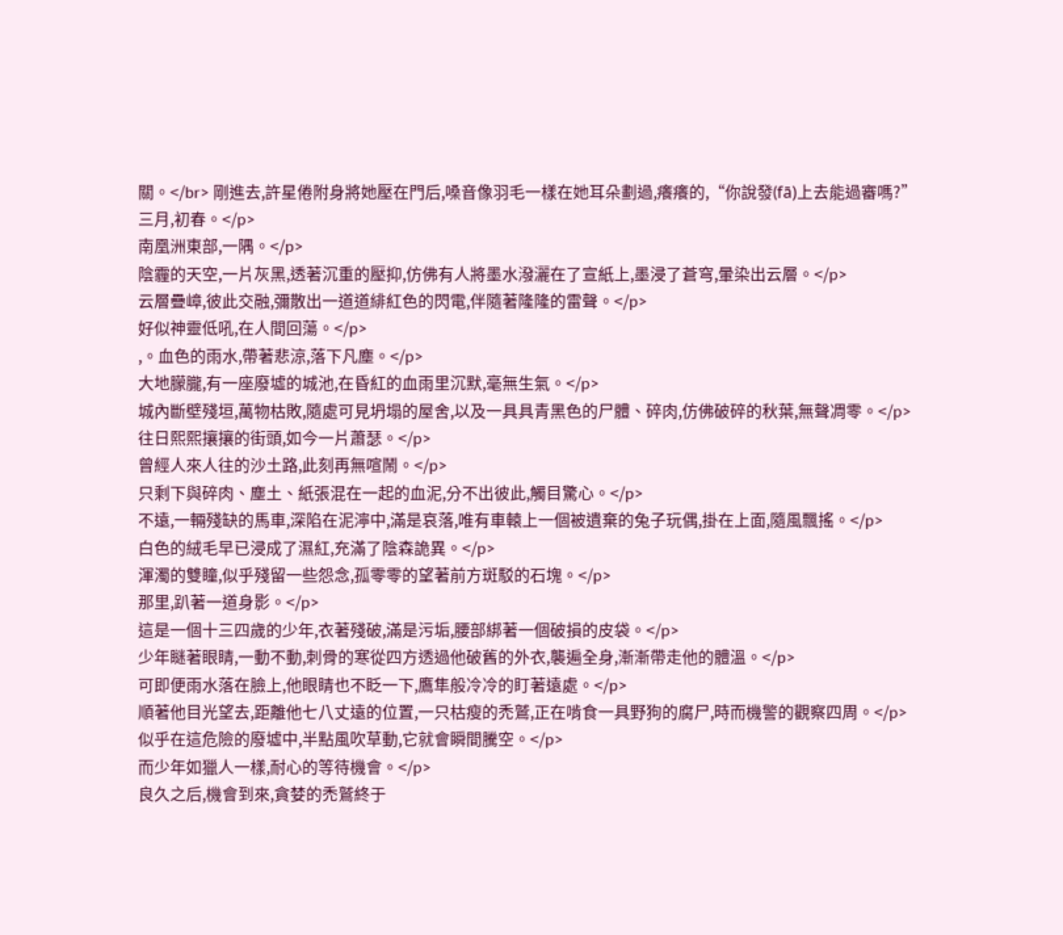關。</br> 剛進去,許星倦附身將她壓在門后,嗓音像羽毛一樣在她耳朵劃過,癢癢的,“你說發(fā)上去能過審嗎?”
三月,初春。</p>
南凰洲東部,一隅。</p>
陰霾的天空,一片灰黑,透著沉重的壓抑,仿佛有人將墨水潑灑在了宣紙上,墨浸了蒼穹,暈染出云層。</p>
云層疊嶂,彼此交融,彌散出一道道緋紅色的閃電,伴隨著隆隆的雷聲。</p>
好似神靈低吼,在人間回蕩。</p>
,。血色的雨水,帶著悲涼,落下凡塵。</p>
大地朦朧,有一座廢墟的城池,在昏紅的血雨里沉默,毫無生氣。</p>
城內斷壁殘垣,萬物枯敗,隨處可見坍塌的屋舍,以及一具具青黑色的尸體、碎肉,仿佛破碎的秋葉,無聲凋零。</p>
往日熙熙攘攘的街頭,如今一片蕭瑟。</p>
曾經人來人往的沙土路,此刻再無喧鬧。</p>
只剩下與碎肉、塵土、紙張混在一起的血泥,分不出彼此,觸目驚心。</p>
不遠,一輛殘缺的馬車,深陷在泥濘中,滿是哀落,唯有車轅上一個被遺棄的兔子玩偶,掛在上面,隨風飄搖。</p>
白色的絨毛早已浸成了濕紅,充滿了陰森詭異。</p>
渾濁的雙瞳,似乎殘留一些怨念,孤零零的望著前方斑駁的石塊。</p>
那里,趴著一道身影。</p>
這是一個十三四歲的少年,衣著殘破,滿是污垢,腰部綁著一個破損的皮袋。</p>
少年瞇著眼睛,一動不動,刺骨的寒從四方透過他破舊的外衣,襲遍全身,漸漸帶走他的體溫。</p>
可即便雨水落在臉上,他眼睛也不眨一下,鷹隼般冷冷的盯著遠處。</p>
順著他目光望去,距離他七八丈遠的位置,一只枯瘦的禿鷲,正在啃食一具野狗的腐尸,時而機警的觀察四周。</p>
似乎在這危險的廢墟中,半點風吹草動,它就會瞬間騰空。</p>
而少年如獵人一樣,耐心的等待機會。</p>
良久之后,機會到來,貪婪的禿鷲終于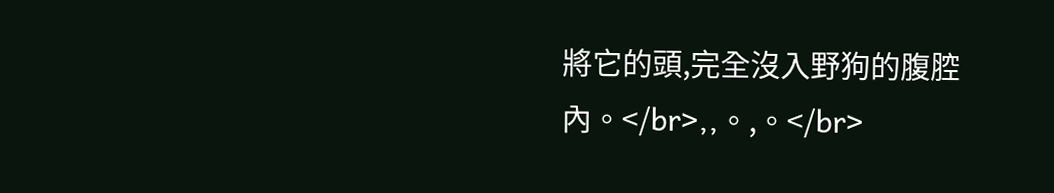將它的頭,完全沒入野狗的腹腔內。</br>,,。,。</br>